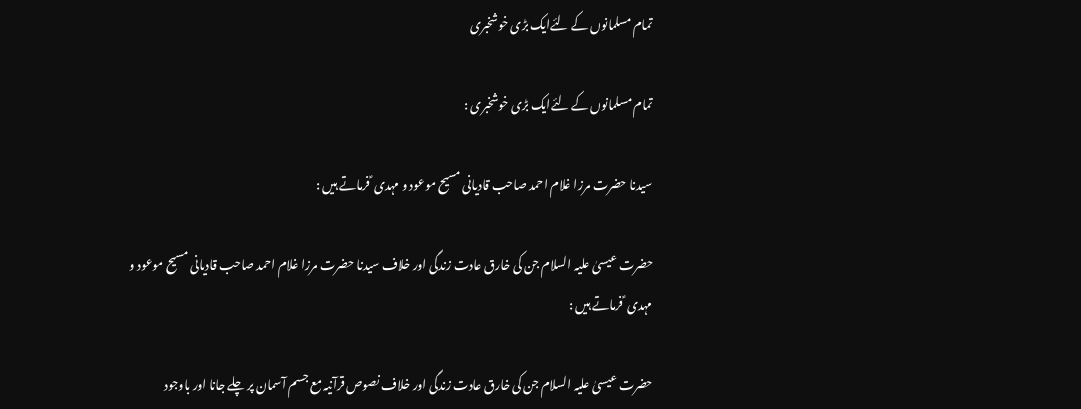تمام مسلمانوں کے لئےایک بڑی خوشخبری

تمام مسلمانوں کے لئےایک بڑی خوشخبری :

سیدنا حضرت مرزا غلام احمد صاحب قادیانی مسیح موعود و مہدی ؑ فرماتے ہیں :

حضرت عیسیٰ علیہ السلام جن کی خارق عادت زندگی اور خلاف سیدنا حضرت مرزا غلام احمد صاحب قادیانی مسیح موعود و مہدی ؑ فرماتے ہیں :

حضرت عیسیٰ علیہ السلام جن کی خارق عادت زندگی اور خلاف نصوص قرآنیہ مع جسم آسمان پر چلے جانا اور باوجود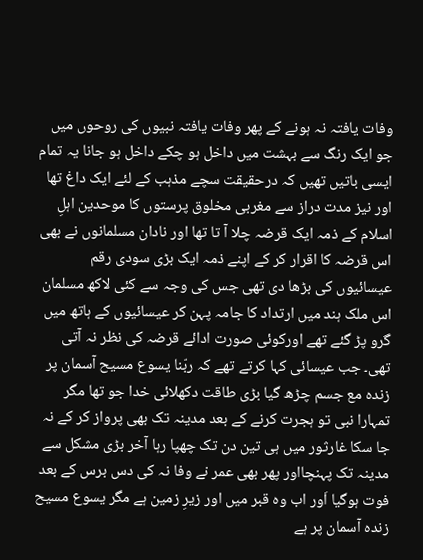وفات یافتہ نہ ہونے کے پھر وفات یافتہ نبیوں کی روحوں میں جو ایک رنگ سے بہشت میں داخل ہو چکے داخل ہو جانا یہ تمام ایسی باتیں تھیں کہ درحقیقت سچے مذہب کے لئے ایک داغ تھا اور نیز مدت دراز سے مغربی مخلوق پرستوں کا موحدین اہلِ اسلام کے ذمہ ایک قرضہ چلا آ تا تھا اور نادان مسلمانوں نے بھی اس قرضہ کا اقرار کر کے اپنے ذمہ ایک بڑی سودی رقم عیسائیوں کی بڑھا دی تھی جس کی وجہ سے کئی لاکھ مسلمان اس ملک ہند میں ارتداد کا جامہ پہن کر عیسائیوں کے ہاتھ میں گرو پڑ گئے تھے اورکوئی صورت ادائے قرضہ کی نظر نہ آتی تھی۔ جب عیسائی کہا کرتے تھے کہ ربّنا یسوع مسیح آسمان پر زندہ مع جسم چڑھ گیا بڑی طاقت دکھلائی خدا جو تھا مگر تمہارا نبی تو ہجرت کرنے کے بعد مدینہ تک بھی پرواز کر کے نہ جا سکا غارثور میں ہی تین دن تک چھپا رہا آخر بڑی مشکل سے مدینہ تک پہنچااور پھر بھی عمر نے وفا نہ کی دس برس کے بعد فوت ہوگیا اَور اب وہ قبر میں اور زیرِ زمین ہے مگر یسوع مسیح زندہ آسمان پر ہے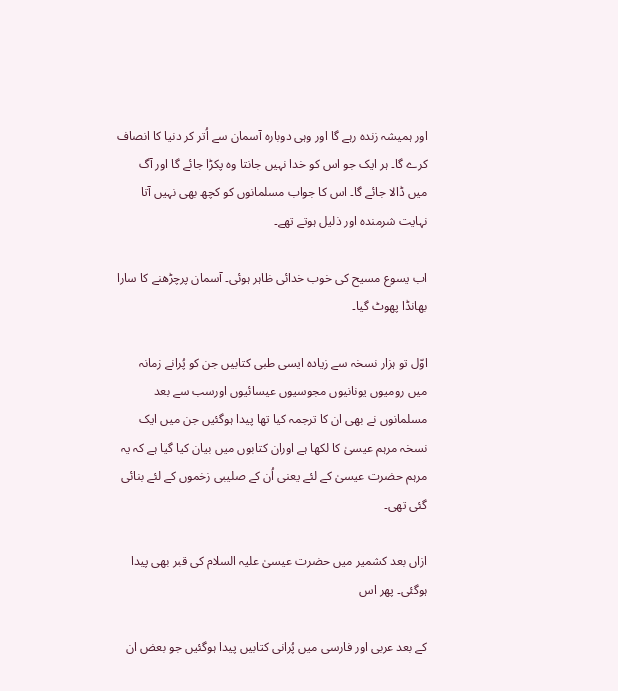اور ہمیشہ زندہ رہے گا اور وہی دوبارہ آسمان سے اُتر کر دنیا کا انصاف کرے گا۔ ہر ایک جو اس کو خدا نہیں جانتا وہ پکڑا جائے گا اور آگ میں ڈالا جائے گا۔ اس کا جواب مسلمانوں کو کچھ بھی نہیں آتا نہایت شرمندہ اور ذلیل ہوتے تھے۔

اب یسوع مسیح کی خوب خدائی ظاہر ہوئی۔ آسمان پرچڑھنے کا سارا بھانڈا پھوٹ گیا۔

اوّل تو ہزار نسخہ سے زیادہ ایسی طبی کتابیں جن کو پُرانے زمانہ میں رومیوں یونانیوں مجوسیوں عیسائیوں اورسب سے بعد مسلمانوں نے بھی ان کا ترجمہ کیا تھا پیدا ہوگئیں جن میں ایک نسخہ مرہم عیسیٰ کا لکھا ہے اوران کتابوں میں بیان کیا گیا ہے کہ یہ مرہم حضرت عیسیٰ کے لئے یعنی اُن کے صلیبی زخموں کے لئے بنائی گئی تھی۔

ازاں بعد کشمیر میں حضرت عیسیٰ علیہ السلام کی قبر بھی پیدا ہوگئی۔ پھر اس

کے بعد عربی اور فارسی میں پُرانی کتابیں پیدا ہوگئیں جو بعض ان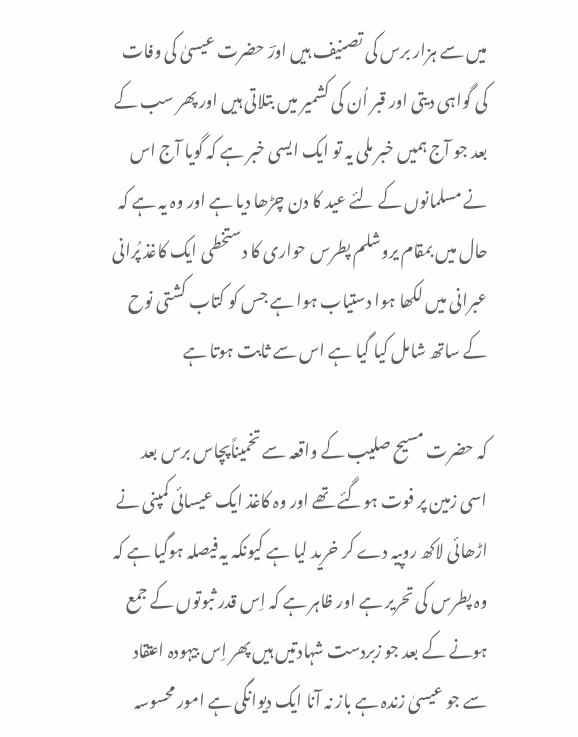میں سے ہزار برس کی تصنیف ہیں اورؔ حضرت عیسیٰ کی وفات کی گواہی دیتی اور قبر اُن کی کشمیر میں بتلاتی ہیں اور پھر سب کے بعد جو آج ہمیں خبر ملی یہ تو ایک ایسی خبر ہے کہ گویا آج اس نے مسلمانوں کے لئے عید کا دن چڑھا دیا ہے اور وہ یہ ہے کہ حال میں بمقام یروشلم پطرس حواری کا دستخطی ایک کاغذ پُرانی عبرانی میں لکھا ہوا دستیاب ہوا ہے جس کو کتاب کشتی نوح کے ساتھ شامل کیا گیا ہے اس سے ثابت ہوتا ہے

کہ حضرت مسیح صلیب کے واقعہ سے تخمیناًپچاس برس بعد اسی زمین پر فوت ہوگئے تھے اور وہ کاغذ ایک عیسائی کمپنی نے اڑھائی لاکھ روپیہ دے کر خرید لیا ہے کیونکہ یہ فیصلہ ہوگیا ہے کہ وہ پطرس کی تحریر ہے اور ظاہر ہے کہ اِس قدر ثبوتوں کے جمع ہونے کے بعد جو زبردست شہادتیں ہیں پھر اِس بیہودہ اعتقاد سے جو عیسیٰ زندہ ہے باز نہ آنا ایک دیوانگی ہے امور محسوسہ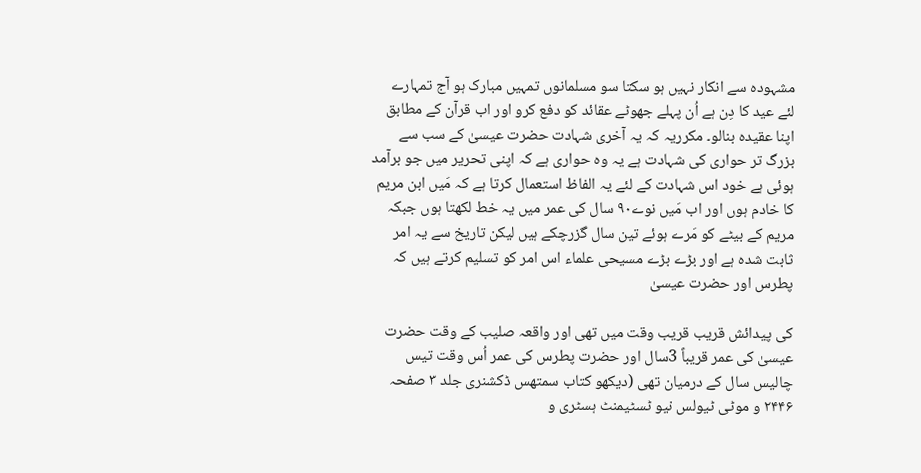مشہودہ سے انکار نہیں ہو سکتا سو مسلمانوں تمہیں مبارک ہو آج تمہارے لئے عید کا دِن ہے اُن پہلے جھوٹے عقائد کو دفع کرو اور اب قرآن کے مطابق اپنا عقیدہ بنالو۔ مکرریہ کہ یہ آخری شہادت حضرت عیسیٰ کے سب سے بزرگ تر حواری کی شہادت ہے یہ وہ حواری ہے کہ اپنی تحریر میں جو برآمد ہوئی ہے خود اس شہادت کے لئے یہ الفاظ استعمال کرتا ہے کہ مَیں ابن مریم کا خادم ہوں اور اب مَیں نوے۹۰ سال کی عمر میں یہ خط لکھتا ہوں جبکہ مریم کے بیٹے کو مَرے ہوئے تین سال گزرچکے ہیں لیکن تاریخ سے یہ امر ثابت شدہ ہے اور بڑے بڑے مسیحی علماء اس امر کو تسلیم کرتے ہیں کہ پطرس اور حضرت عیسیٰ

کی پیدائش قریب قریب وقت میں تھی اور واقعہ صلیب کے وقت حضرت عیسیٰ کی عمر قریباً 3سال اور حضرت پطرس کی عمر اُس وقت تیس چالیس سال کے درمیان تھی (دیکھو کتاب سمتھس ڈکشنری جلد ۳ صفحہ ۲۴۴۶ و موٹی ٹیولس نیو ٹسٹیمنٹ ہسٹری و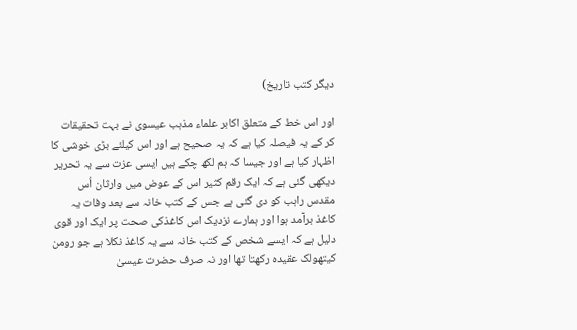دیگر کتب تاریخ)

اور اس خط کے متعلق اکابر علماء مذہب عیسوی نے بہت تحقیقات کر کے یہ فیصلہ کیا ہے کہ یہ صحیح ہے اور اس کیلئے بڑی خوشی کا اظہار کیا ہے اور جیسا کہ ہم لکھ چکے ہیں ایسی عزت سے یہ تحریر دیکھی گئی ہے کہ ایک رقم کثیر اس کے عوض میں وارثان اُس مقدس راہب کو دی گئی ہے جس کے کتب خانہ سے بعد وفات یہ کاغذ برآمد ہوا اور ہمارے نزدیک اس کاغذکی صحت پر ایک اور قوی دلیل ہے کہ ایسے شخص کے کتب خانہ سے یہ کاغذ نکلا ہے جو رومن کیتھولک عقیدہ رکھتا تھا اور نہ صرف حضرت عیسیٰ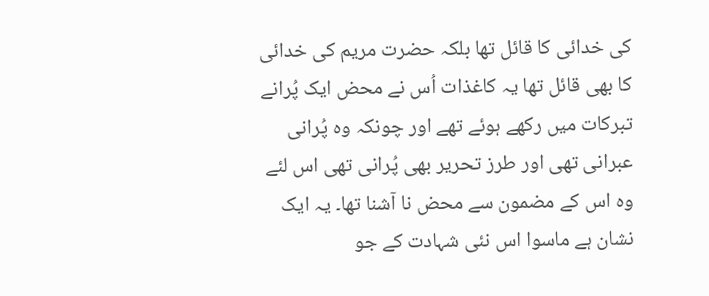کی خدائی کا قائل تھا بلکہ حضرت مریم کی خدائی کا بھی قائل تھا یہ کاغذات اُس نے محض ایک پُرانے تبرکات میں رکھے ہوئے تھے اور چونکہ وہ پُرانی عبرانی تھی اور طرز تحریر بھی پُرانی تھی اس لئے وہ اس کے مضمون سے محض نا آشنا تھا۔ یہ ایک نشان ہے ماسوا اس نئی شہادت کے جو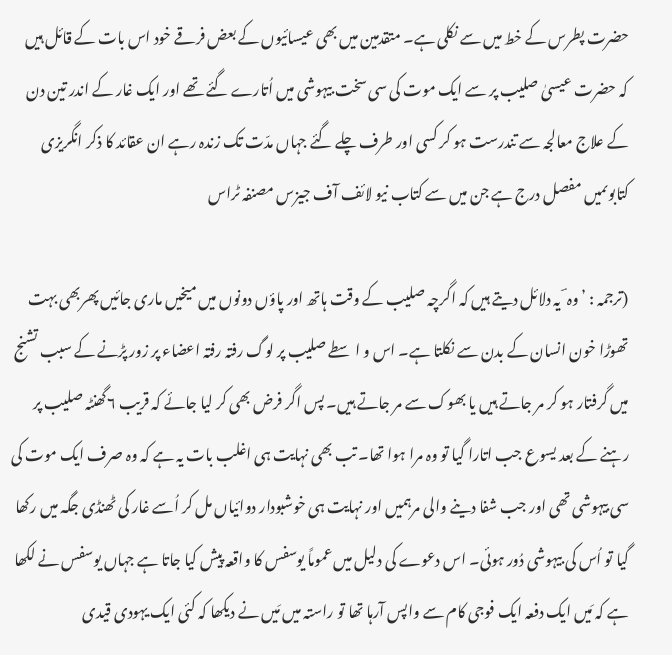حضرت پطرس کے خط میں سے نکلی ہے۔ متقدمین میں بھی عیسائیوں کے بعض فرقے خود اس بات کے قائل ہیں کہ حضرت عیسیٰ صلیب پر سے ایک موت کی سی سخت بیہوشی میں اُتارے گئے تھے اور ایک غار کے اندر تین دن کے علاج معالجہ سے تندرست ہو کر کسی اور طرف چلے گئے جہاں مدّت تک زندہ رہے ان عقائد کا ذکر انگریزی کتابوںمیں مفصل درج ہے جن میں سے کتاب نیو لائف آف جیزس مصنفہ ٹراس

(ترجمہ : ’وہ ؔ یہ دلائل دیتے ہیں کہ اگرچہ صلیب کے وقت ہاتھ اور پاؤں دونوں میں میخیں ماری جائیں پھربھی بہت تھوڑا خون انسان کے بدن سے نکلتا ہے۔ اس و اسطے صلیب پر لوگ رفتہ رفتہ اعضاء پر زور پڑنے کے سبب تشنج میں گرفتار ہو کر مر جاتے ہیں یا بھوک سے مر جاتے ہیں۔ پس اگر فرض بھی کر لیا جائے کہ قریب ۶گھنٹہ صلیب پر رہنے کے بعد یسوع جب اتارا گیا تو وہ مرا ہوا تھا۔ تب بھی نہایت ہی اغلب بات یہ ہے کہ وہ صرف ایک موت کی سی بیہوشی تھی اور جب شفا دینے والی مرہمیں اور نہایت ہی خوشبودار دوائیاں مل کر اُسے غار کی ٹھنڈی جگہ میں رکھا گیا تو اُس کی بیہوشی دُور ہوئی۔ اس دعوے کی دلیل میں عموماً یوسفس کا واقعہ پیش کیا جاتا ہے جہاں یوسفس نے لکھا ہے کہ مَیں ایک دفعہ ایک فوجی کام سے واپس آرہا تھا تو راستہ میں مَیں نے دیکھا کہ کئی ایک یہودی قیدی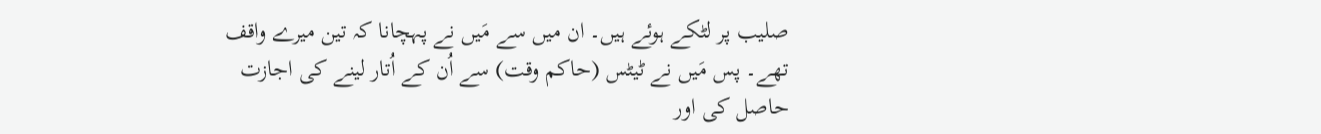صلیب پر لٹکے ہوئے ہیں۔ ان میں سے مَیں نے پہچانا کہ تین میرے واقف تھے۔ پس مَیں نے ٹیٹس (حاکم وقت) سے اُن کے اُتار لینے کی اجازت حاصل کی اور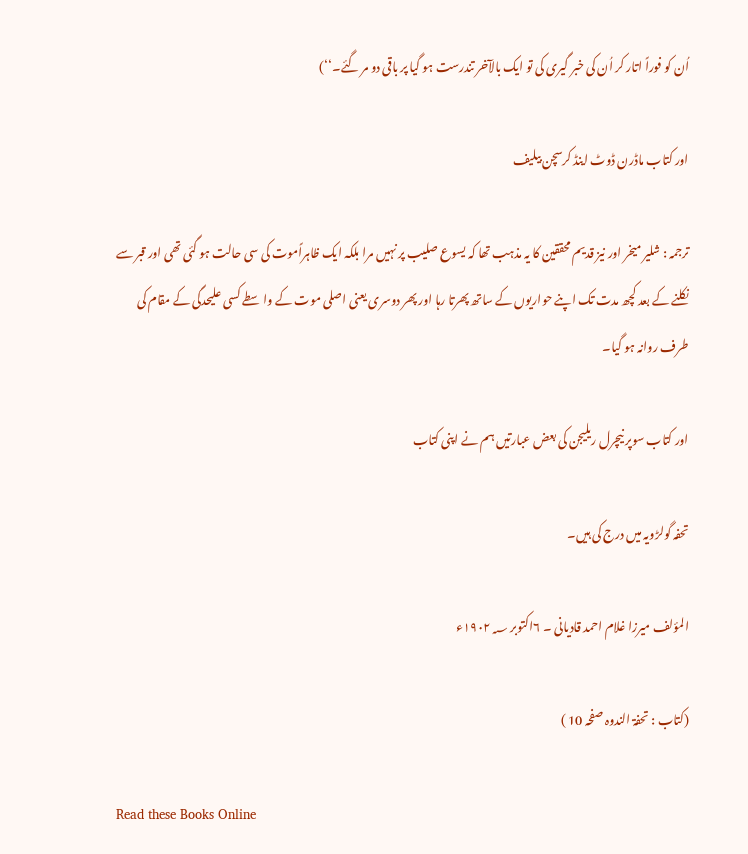اُن کو فوراً اتار کر اُن کی خبر گیری کی تو ایک بالآخر تندرست ہو گیا پر باقی دو مر گئے۔‘‘)

اور کتاب ماڈرن ڈوٹ اینڈ کرسچن بیلیف

ترجمہ : شلیر میخر اور نیز قدیم محققین کا یہ مذہب تھا کہ یسوع صلیب پر نہیں مرا بلکہ ایک ظاہراًموت کی سی حالت ہو گئی تھی اور قبر سے نکلنے کے بعد کچھ مدت تک اپنے حواریوں کے ساتھ پھرتا رہا اور پھر دوسری یعنی اصلی موت کے واسطے کسی علیحدگی کے مقام کی طرف روانہ ہو گیا۔

اور کتاب سوپر نیچرل ریلیجن کی بعض عبارتیں ہم نے اپنی کتاب

تحفہ گولڑویہ میں درج کی ہیں۔

المؤلف میرزا غلام احمد قادیانی ۔ ۶اکتوبر ۱۹۰۲؁ء

(کتاب : تحفۃ الندوہ صفحہ 10 )

Read these Books Online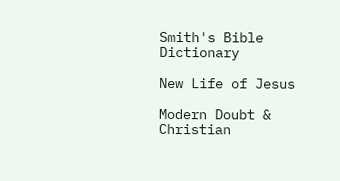Smith's Bible Dictionary

New Life of Jesus

Modern Doubt & Christian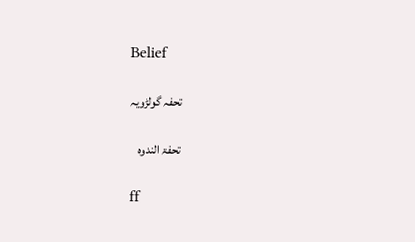Belief

تحفہ گولڑویہ

تحفۃ الندوہ

ff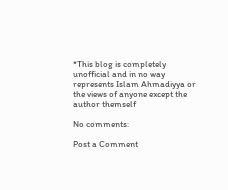*This blog is completely unofficial and in no way represents Islam Ahmadiyya or the views of anyone except the author themself

No comments:

Post a Comment